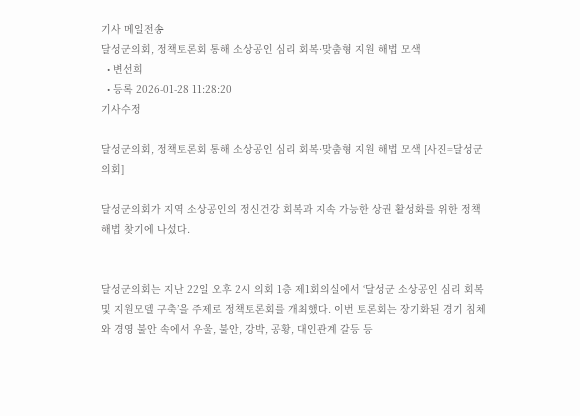기사 메일전송
달성군의회, 정책토론회 통해 소상공인 심리 회복·맞춤형 지원 해법 모색
  • 변선희
  • 등록 2026-01-28 11:28:20
기사수정

달성군의회, 정책토론회 통해 소상공인 심리 회복·맞춤형 지원 해법 모색 [사진=달성군의회]

달성군의회가 지역 소상공인의 정신건강 회복과 지속 가능한 상권 활성화를 위한 정책 해법 찾기에 나섰다.


달성군의회는 지난 22일 오후 2시 의회 1층 제1회의실에서 ‘달성군 소상공인 심리 회복 및 지원모델 구축’을 주제로 정책토론회를 개최했다. 이번 토론회는 장기화된 경기 침체와 경영 불안 속에서 우울, 불안, 강박, 공황, 대인관계 갈등 등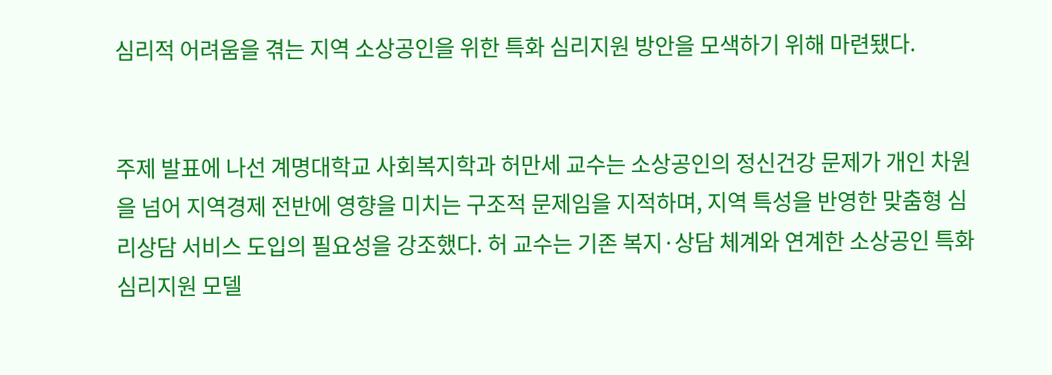심리적 어려움을 겪는 지역 소상공인을 위한 특화 심리지원 방안을 모색하기 위해 마련됐다.


주제 발표에 나선 계명대학교 사회복지학과 허만세 교수는 소상공인의 정신건강 문제가 개인 차원을 넘어 지역경제 전반에 영향을 미치는 구조적 문제임을 지적하며, 지역 특성을 반영한 맞춤형 심리상담 서비스 도입의 필요성을 강조했다. 허 교수는 기존 복지·상담 체계와 연계한 소상공인 특화 심리지원 모델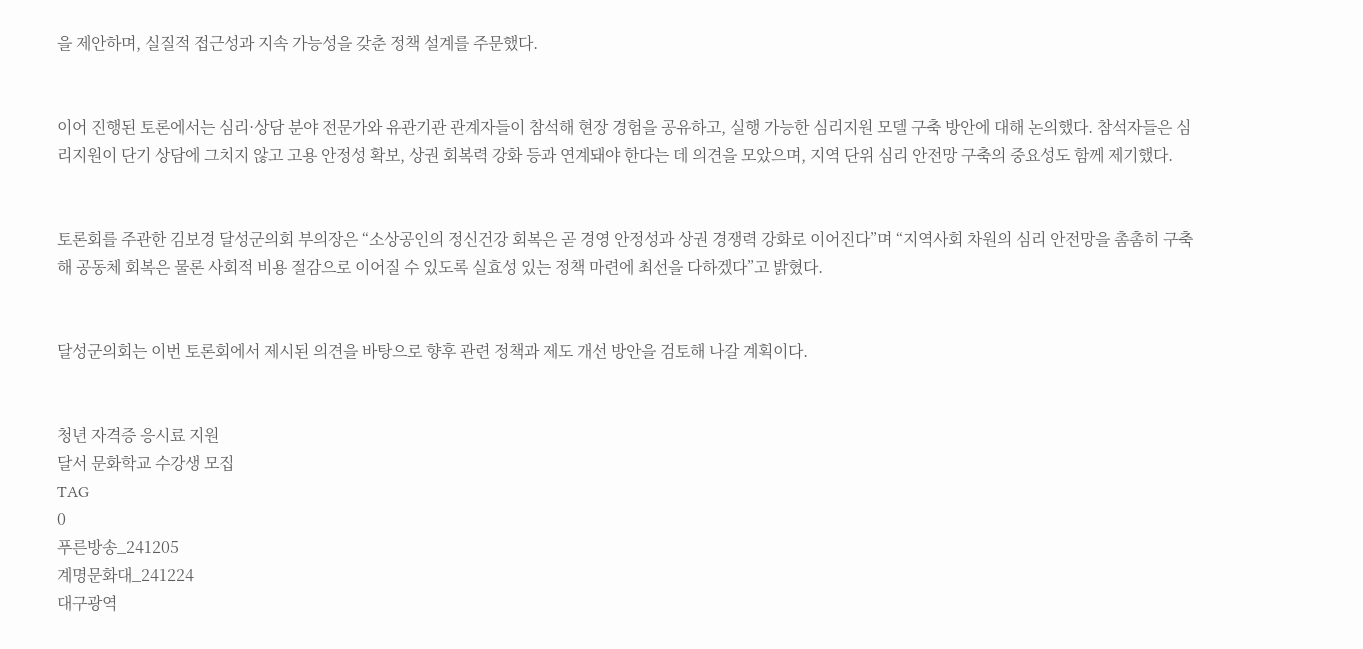을 제안하며, 실질적 접근성과 지속 가능성을 갖춘 정책 설계를 주문했다.


이어 진행된 토론에서는 심리·상담 분야 전문가와 유관기관 관계자들이 참석해 현장 경험을 공유하고, 실행 가능한 심리지원 모델 구축 방안에 대해 논의했다. 참석자들은 심리지원이 단기 상담에 그치지 않고 고용 안정성 확보, 상권 회복력 강화 등과 연계돼야 한다는 데 의견을 모았으며, 지역 단위 심리 안전망 구축의 중요성도 함께 제기했다.


토론회를 주관한 김보경 달성군의회 부의장은 “소상공인의 정신건강 회복은 곧 경영 안정성과 상권 경쟁력 강화로 이어진다”며 “지역사회 차원의 심리 안전망을 촘촘히 구축해 공동체 회복은 물론 사회적 비용 절감으로 이어질 수 있도록 실효성 있는 정책 마련에 최선을 다하겠다”고 밝혔다.


달성군의회는 이번 토론회에서 제시된 의견을 바탕으로 향후 관련 정책과 제도 개선 방안을 검토해 나갈 계획이다.


청년 자격증 응시료 지원
달서 문화학교 수강생 모집
TAG
0
푸른방송_241205
계명문화대_241224
대구광역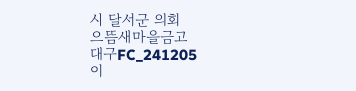시 달서군 의회
으뜸새마을금고
대구FC_241205
이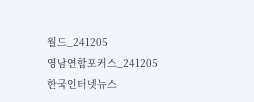월드_241205
영남연합포커스_241205
한국인터넷뉴스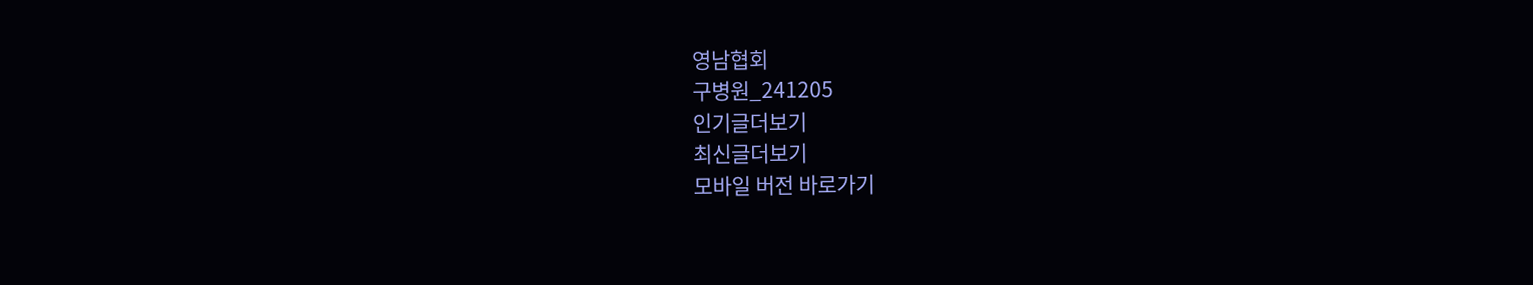영남협회
구병원_241205
인기글더보기
최신글더보기
모바일 버전 바로가기